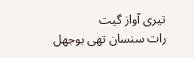تیری آواز گیت
رات سنسان تھی بوجھل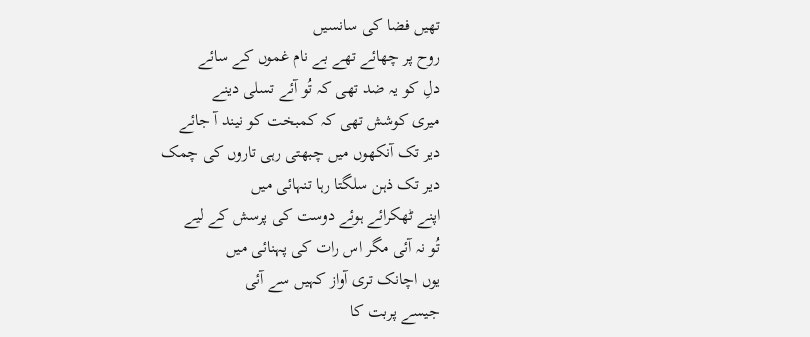تھیں فضا کی سانسیں
روح پر چھائے تھے بے نام غموں کے سائے
دلِ کو یہ ضد تھی کہ تُو آئے تسلی دینے
میری کوشش تھی کہ کمبخت کو نیند آ جائے
دیر تک آنکھوں میں چبھتی رہی تاروں کی چمک
دیر تک ذہن سلگتا رہا تنہائی میں
اپنے ٹھکرائے ہوئے دوست کی پرسش کے لیے
تُو نہ آئی مگر اس رات کی پہنائی میں
یوں اچانک تری آواز کہیں سے آئی
جیسے پربت کا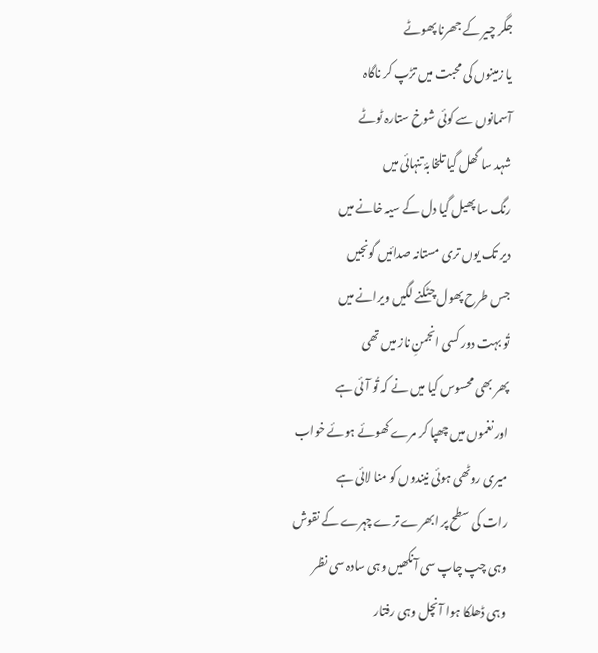جگر چیر کے جھرنا پھوٹے
یا زمینوں کی محبت میں تڑپ کر ناگاہ
آسمانوں سے کوئی شوخ ستارہ ٹوٹے
شہد سا گھل گیا تلخابۂ تنہائی میں
رنگ سا پھیل گیا دل کے سیہ خانے میں
دیر تک یوں تری مستانہ صدائیں گونجیں
جس طرح پھول چٹکنے لگیں ویرانے میں
تُو بہت دور کسی انجمنِ ناز میں تھی
پھر بھی محسوس کیا میں نے کہ تُو آئی ہے
اور نغموں میں چھپا کر مرے کھوئے ہوئے خواب
میری روٹھی ہوئی نیندوں کو منا لائی ہے
رات کی سطح پر ابھرے ترے چہرے کے نقوش
وہی چپ چاپ سی آنکھیں وہی سادہ سی نظر
وہی ڈھلکا ہوا آنچل وہی رفتار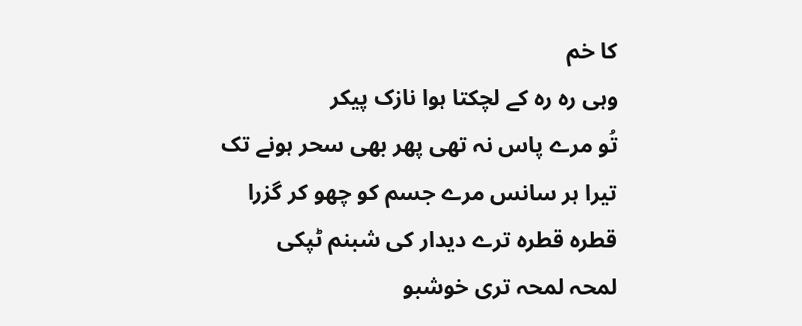کا خم
وہی رہ رہ کے لچکتا ہوا نازک پیکر
تُو مرے پاس نہ تھی پھر بھی سحر ہونے تک
تیرا ہر سانس مرے جسم کو چھو کر گزرا
قطرہ قطرہ ترے دیدار کی شبنم ٹپکی
لمحہ لمحہ تری خوشبو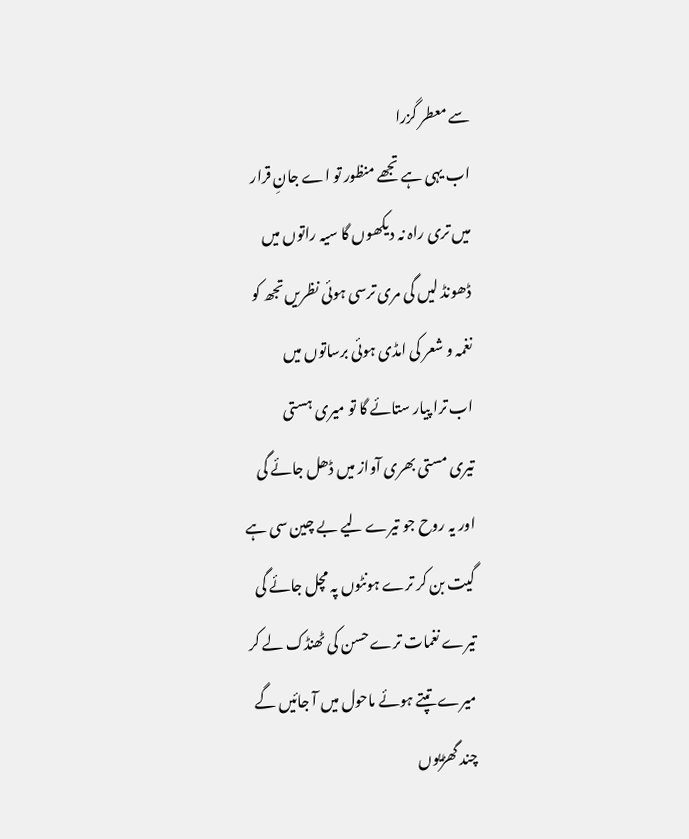سے معطر گزرا
اب یہی ہے تجھے منظور تو اے جانِ قرار
میں تری راہ نہ دیکھوں گا سیہ راتوں میں
ڈھونڈ لیں گی مری ترسی ہوئی نظریں تجھ کو
نغمہ و شعر کی امڈی ہوئی برساتوں میں
اب ترا پیار ستائے گا تو میری ہستی
تیری مستی بھری آواز میں ڈھل جائے گی
اور یہ روح جو تیرے لیے بے چین سی ہے
گیت بن کر ترے ہونٹوں پہ مچل جائے گی
تیرے نغمات ترے حسن کی ٹھنڈک لے کر
میرے تپتے ہوئے ماحول میں آ جائیں گے
چند گھڑیوں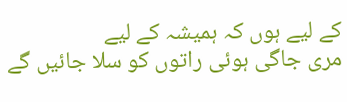کے لیے ہوں کہ ہمیشہ کے لیے
مری جاگی ہوئی راتوں کو سلا جائیں گے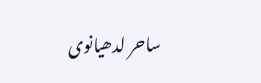ساحر لدھیانوی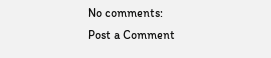No comments:
Post a Comment